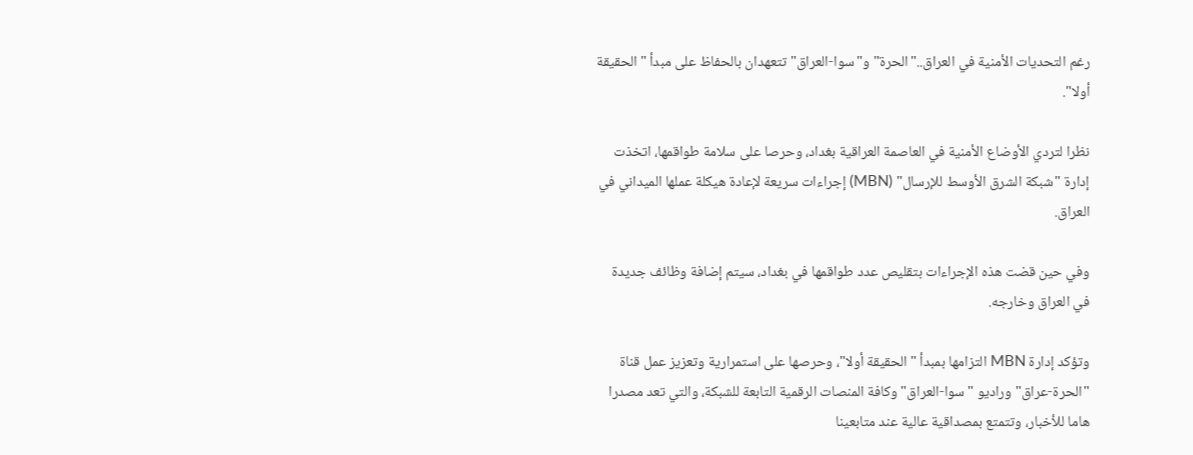رغم التحديات الأمنية في العراق.."الحرة" و"سوا-العراق" تتعهدان بالحفاظ على مبدأ "الحقيقة أولا".

نظرا لتردي الأوضاع الأمنية في العاصمة العراقية بغداد، وحرصا على سلامة طواقمها، اتخذت إدارة "شبكة الشرق الأوسط للإرسال" (MBN) إجراءات سريعة لإعادة هيكلة عملها الميداني في العراق.

وفي حين قضت هذه الإجراءات بتقليص عدد طواقمها في بغداد، سيتم إضافة وظائف جديدة في العراق وخارجه.

وتؤكد إدارة MBN التزامها بمبدأ "الحقيقة أولا"، وحرصها على استمرارية وتعزيز عمل قناة "الحرة-عراق" وراديو "سوا-العراق" وكافة المنصات الرقمية التابعة للشبكة، والتي تعد مصدرا هاما للأخبار، وتتمتع بمصداقية عالية عند متابعينا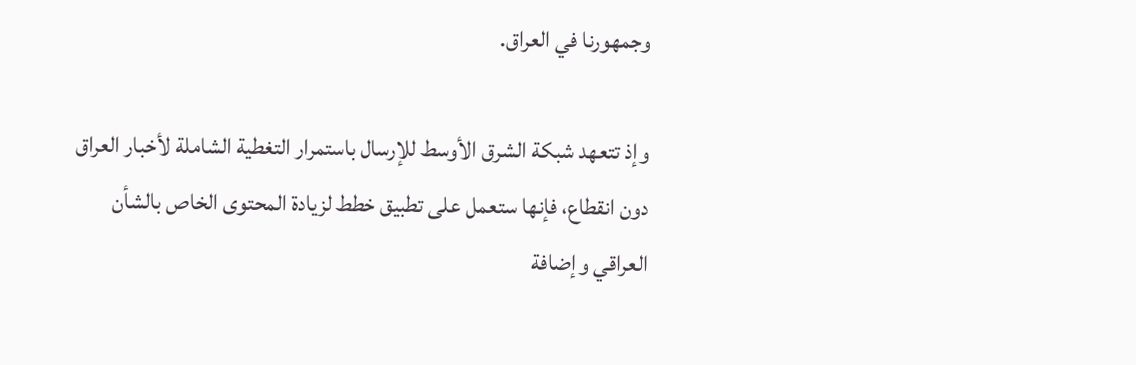وجمهورنا في العراق.

وإذ تتعهد شبكة الشرق الأوسط للإرسال باستمرار التغطية الشاملة لأخبار العراق دون انقطاع، فإنها ستعمل على تطبيق خطط لزيادة المحتوى الخاص بالشأن العراقي وإضافة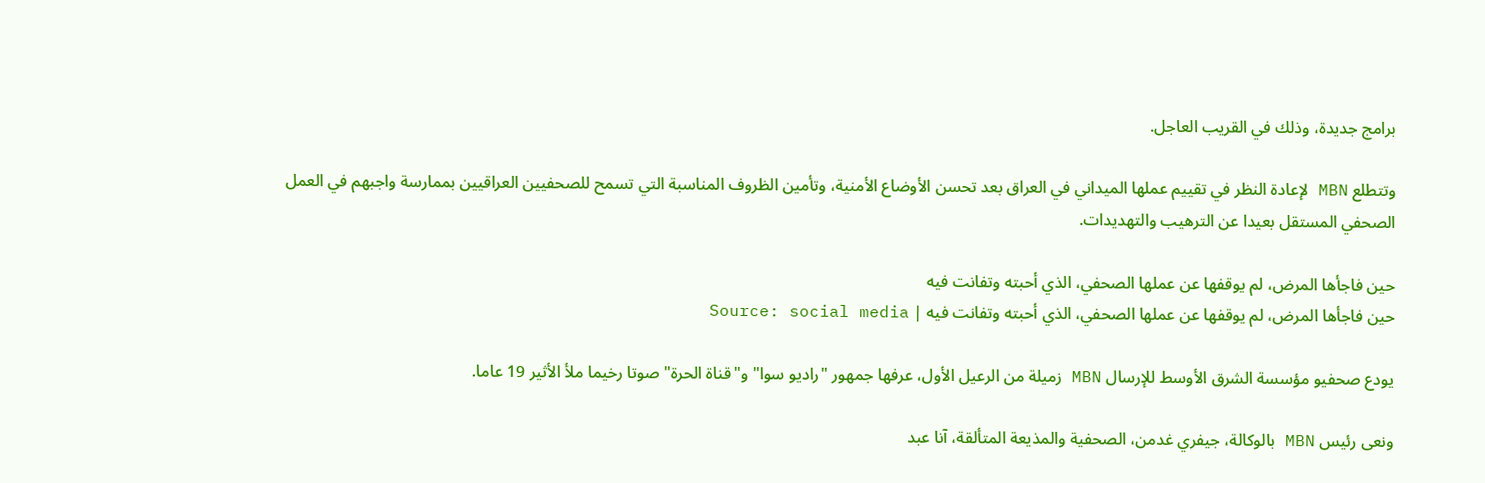برامج جديدة، وذلك في القريب العاجل.

وتتطلع MBN لإعادة النظر في تقييم عملها الميداني في العراق بعد تحسن الأوضاع الأمنية، وتأمين الظروف المناسبة التي تسمح للصحفيين العراقيين بممارسة واجبهم في العمل الصحفي المستقل بعيدا عن الترهيب والتهديدات.

حين فاجأها المرض، لم يوقفها عن عملها الصحفي، الذي أحبته وتفانت فيه
حين فاجأها المرض، لم يوقفها عن عملها الصحفي، الذي أحبته وتفانت فيه | Source: social media

يودع صحفيو مؤسسة الشرق الأوسط للإرسال MBN زميلة من الرعيل الأول، عرفها جمهور "راديو سوا" و"قناة الحرة" صوتا رخيما ملأ الأثير 19 عاما.

ونعى رئيس MBN بالوكالة، جيفري غدمن، الصحفية والمذيعة المتألقة، آنا عبد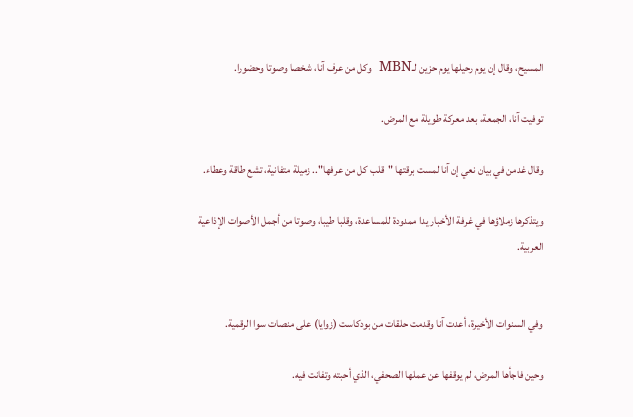المسيح، وقال إن يوم رحيلها يوم حزين لـMBN  وكل من عرف آنا، شخصا وصوتا وحضورا.

توفيت آنا، الجمعة، بعد معركة طويلة مع المرض.

وقال غدمن في بيان نعي إن آنا لمست برقتها "قلب كل من عرفها".. زميلة متفانية، تشع طاقة وعطاء.

ويتذكرها زملاؤها في غرفة الأخبار يدا ممدودة للمساعدة، وقلبا طيبا، وصوتا من أجمل الأصوات الإذاعية العربية.


وفي السنوات الأخيرة، أعدت آنا وقدمت حلقات من بودكاست (زوايا) على منصات سوا الرقمية.

وحين فاجأها المرض، لم يوقفها عن عملها الصحفي، الذي أحبته وتفانت فيه.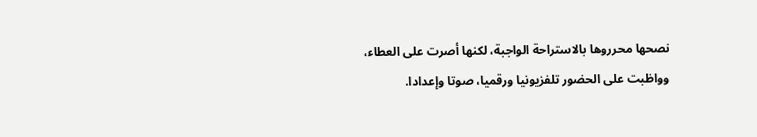نصحها محرروها بالاستراحة الواجبة، لكنها أصرت على العطاء، وواظبت على الحضور تلفزيونيا ورقميا، صوتا وإعدادا.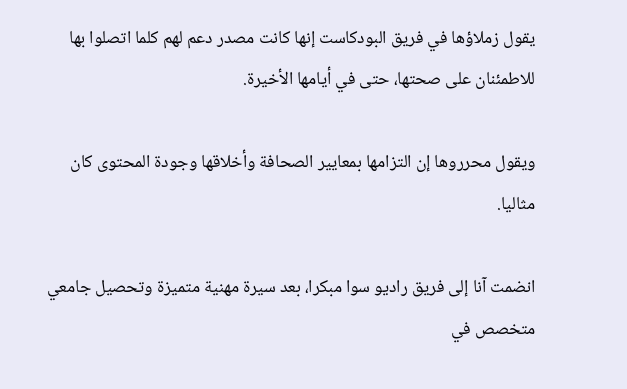يقول زملاؤها في فريق البودكاست إنها كانت مصدر دعم لهم كلما اتصلوا بها للاطمئنان على صحتها، حتى في أيامها الأخيرة.

ويقول محرروها إن التزامها بمعايير الصحافة وأخلاقها وجودة المحتوى كان مثاليا.

انضمت آنا إلى فريق راديو سوا مبكرا، بعد سيرة مهنية متميزة وتحصيل جامعي متخصص في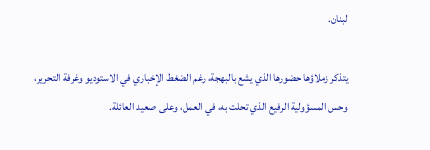لبنان.

يتذكر زملاؤها حضورها الذي يشع بالبهجة، رغم الضغط الإخباري في الاستوديو وغرفة التحرير، وحس المسؤولية الرفيع الذي تحلت به، في العمل، وعلى صعيد العائلة.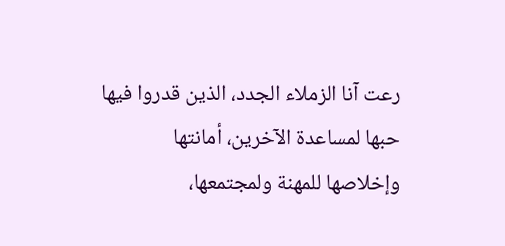رعت آنا الزملاء الجدد، الذين قدروا فيها حبها لمساعدة الآخرين، أمانتها وإخلاصها للمهنة ولمجتمعها،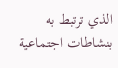الذي ترتبط به بنشاطات اجتماعية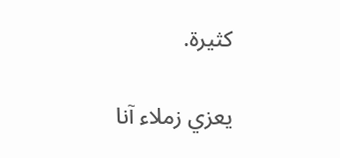كثيرة.

يعزي زملاء آنا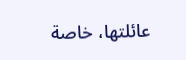عائلتها، خاصة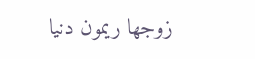زوجها ريمون دنيا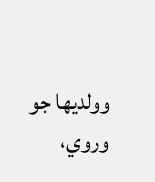وولديها جو وروي،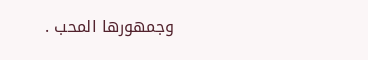وجمهورها المحب .